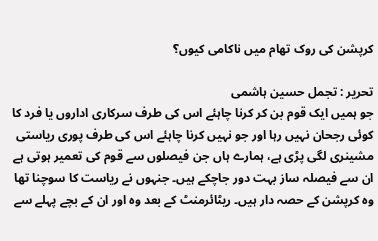کرپشن کی روک تھام میں ناکامی کیوں؟

تحریر : تجمل حسین ہاشمی
جو ہمیں ایک قوم بن کر کرنا چاہئے اس کی طرف سرکاری اداروں یا فرد کا کوئی رجحان نہیں رہا اور جو نہیں کرنا چاہئے اس کی طرف پوری ریاستی مشینری لگی پڑی ہے، ہمارے ہاں جن فیصلوں سے قوم کی تعمیر ہوتی ہے ان سے فیصلہ ساز بہت دور جاچکے ہیں۔ جنہوں نے ریاست کا سوچنا تھا وہ کرپشن کے حصہ دار ہیں۔ ریٹائرمنٹ کے بعد وہ اور ان کے بچے پہلے سے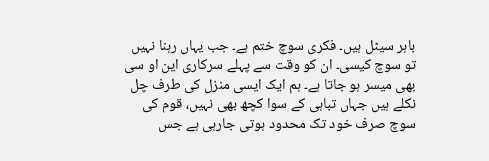باہر سیٹل ہیں۔ فکری سوچ ختم ہے۔ جب یہاں رہنا نہیں تو سوچ کیسی۔ ان کو وقت سے پہلے سرکاری این او سی بھی میسر ہو جاتا ہے۔ ہم ایک ایسی منزل کی طرف چل نکلے ہیں جہاں تباہی کے سوا کچھ بھی نہیں، قوم کی سوچ صرف خود تک محدود ہوتی جارہی ہے جس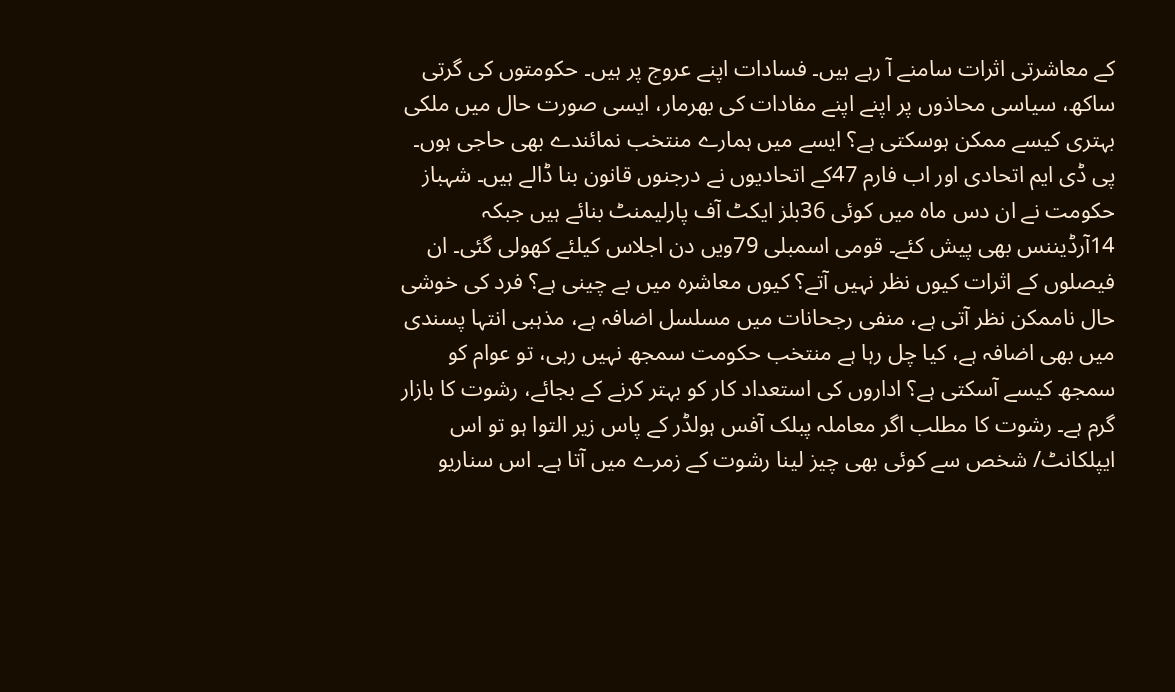کے معاشرتی اثرات سامنے آ رہے ہیں۔ فسادات اپنے عروج پر ہیں۔ حکومتوں کی گرتی ساکھ، سیاسی محاذوں پر اپنے اپنے مفادات کی بھرمار، ایسی صورت حال میں ملکی بہتری کیسے ممکن ہوسکتی ہے؟ ایسے میں ہمارے منتخب نمائندے بھی حاجی ہوں۔ پی ڈی ایم اتحادی اور اب فارم 47کے اتحادیوں نے درجنوں قانون بنا ڈالے ہیں۔ شہباز حکومت نے ان دس ماہ میں کوئی 36بلز ایکٹ آف پارلیمنٹ بنائے ہیں جبکہ 14آرڈیننس بھی پیش کئے۔ قومی اسمبلی 79ویں دن اجلاس کیلئے کھولی گئی۔ ان فیصلوں کے اثرات کیوں نظر نہیں آتے؟ کیوں معاشرہ میں بے چینی ہے؟ فرد کی خوشی حال ناممکن نظر آتی ہے، منفی رجحانات میں مسلسل اضافہ ہے، مذہبی انتہا پسندی میں بھی اضافہ ہے، کیا چل رہا ہے منتخب حکومت سمجھ نہیں رہی، تو عوام کو سمجھ کیسے آسکتی ہے؟ اداروں کی استعداد کار کو بہتر کرنے کے بجائے، رشوت کا بازار گرم ہے۔ رشوت کا مطلب اگر معاملہ پبلک آفس ہولڈر کے پاس زیر التوا ہو تو اس ایپلکانٹ/ شخص سے کوئی بھی چیز لینا رشوت کے زمرے میں آتا ہے۔ اس سناریو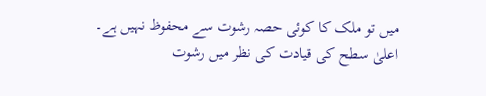میں تو ملک کا کوئی حصہ رشوت سے محفوظ نہیں ہے۔ اعلیٰ سطح کی قیادت کی نظر میں رشوت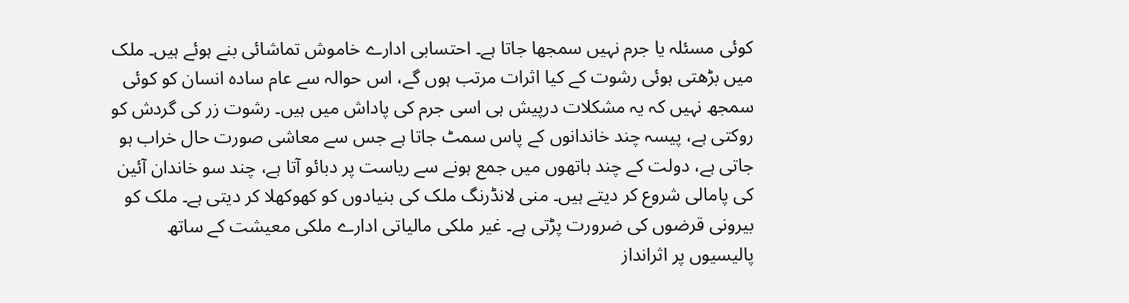کوئی مسئلہ یا جرم نہیں سمجھا جاتا ہے۔ احتسابی ادارے خاموش تماشائی بنے ہوئے ہیں۔ ملک میں بڑھتی ہوئی رشوت کے کیا اثرات مرتب ہوں گے، اس حوالہ سے عام سادہ انسان کو کوئی سمجھ نہیں کہ یہ مشکلات درپیش ہی اسی جرم کی پاداش میں ہیں۔ رشوت زر کی گردش کو روکتی ہے، پیسہ چند خاندانوں کے پاس سمٹ جاتا ہے جس سے معاشی صورت حال خراب ہو جاتی ہے، دولت کے چند ہاتھوں میں جمع ہونے سے ریاست پر دبائو آتا ہے، چند سو خاندان آئین کی پامالی شروع کر دیتے ہیں۔ منی لانڈرنگ ملک کی بنیادوں کو کھوکھلا کر دیتی ہے۔ ملک کو بیرونی قرضوں کی ضرورت پڑتی ہے۔ غیر ملکی مالیاتی ادارے ملکی معیشت کے ساتھ پالیسیوں پر اثرانداز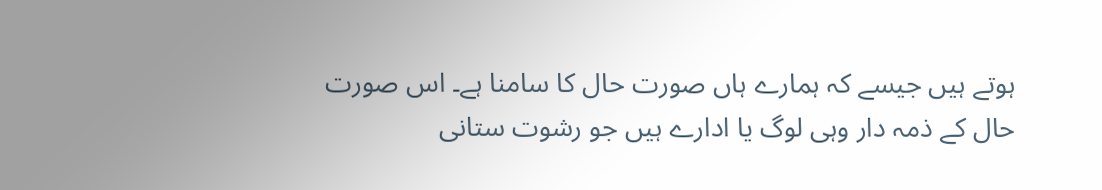ہوتے ہیں جیسے کہ ہمارے ہاں صورت حال کا سامنا ہے۔ اس صورت حال کے ذمہ دار وہی لوگ یا ادارے ہیں جو رشوت ستانی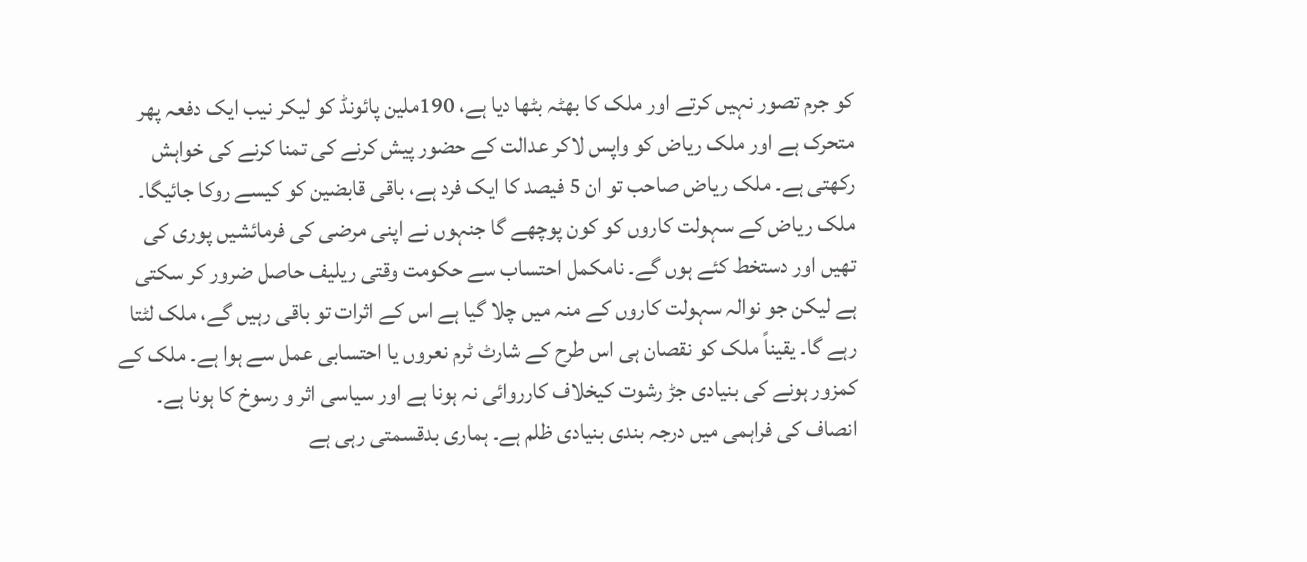کو جرم تصور نہیں کرتے اور ملک کا بھٹہ بٹھا دیا ہے، 190ملین پائونڈ کو لیکر نیب ایک دفعہ پھر متحرک ہے اور ملک ریاض کو واپس لاکر عدالت کے حضور پیش کرنے کی تمنا کرنے کی خواہش رکھتی ہے۔ ملک ریاض صاحب تو ان 5 فیصد کا ایک فرد ہے، باقی قابضین کو کیسے روکا جائیگا۔ ملک ریاض کے سہولت کاروں کو کون پوچھے گا جنہوں نے اپنی مرضی کی فرمائشیں پوری کی تھیں اور دستخط کئے ہوں گے۔ نامکمل احتساب سے حکومت وقتی ریلیف حاصل ضرور کر سکتی ہے لیکن جو نوالہ سہولت کاروں کے منہ میں چلا گیا ہے اس کے اثرات تو باقی رہیں گے، ملک لٹتا رہے گا۔ یقیناً ملک کو نقصان ہی اس طرح کے شارٹ ٹرم نعروں یا احتسابی عمل سے ہوا ہے۔ ملک کے کمزور ہونے کی بنیادی جڑ رشوت کیخلاف کارروائی نہ ہونا ہے اور سیاسی اثر و رسوخ کا ہونا ہے۔ انصاف کی فراہمی میں درجہ بندی بنیادی ظلم ہے۔ ہماری بدقسمتی رہی ہے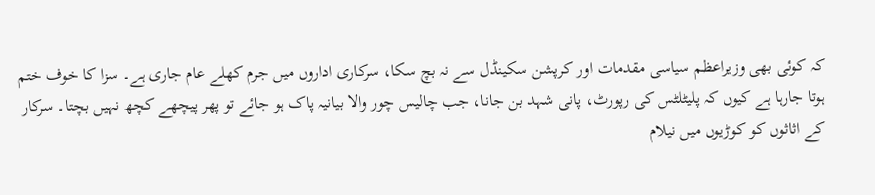کہ کوئی بھی وزیراعظم سیاسی مقدمات اور کرپشن سکینڈل سے نہ بچ سکا، سرکاری اداروں میں جرم کھلے عام جاری ہے۔ سزا کا خوف ختم ہوتا جارہا ہے کیوں کہ پلیٹلٹس کی رپورٹ، پانی شہد بن جانا، جب چالیس چور والا بیانیہ پاک ہو جائے تو پھر پیچھے کچھ نہیں بچتا۔ سرکار کے اثاثوں کو کوڑیوں میں نیلام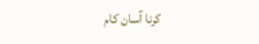کرنا آسان کام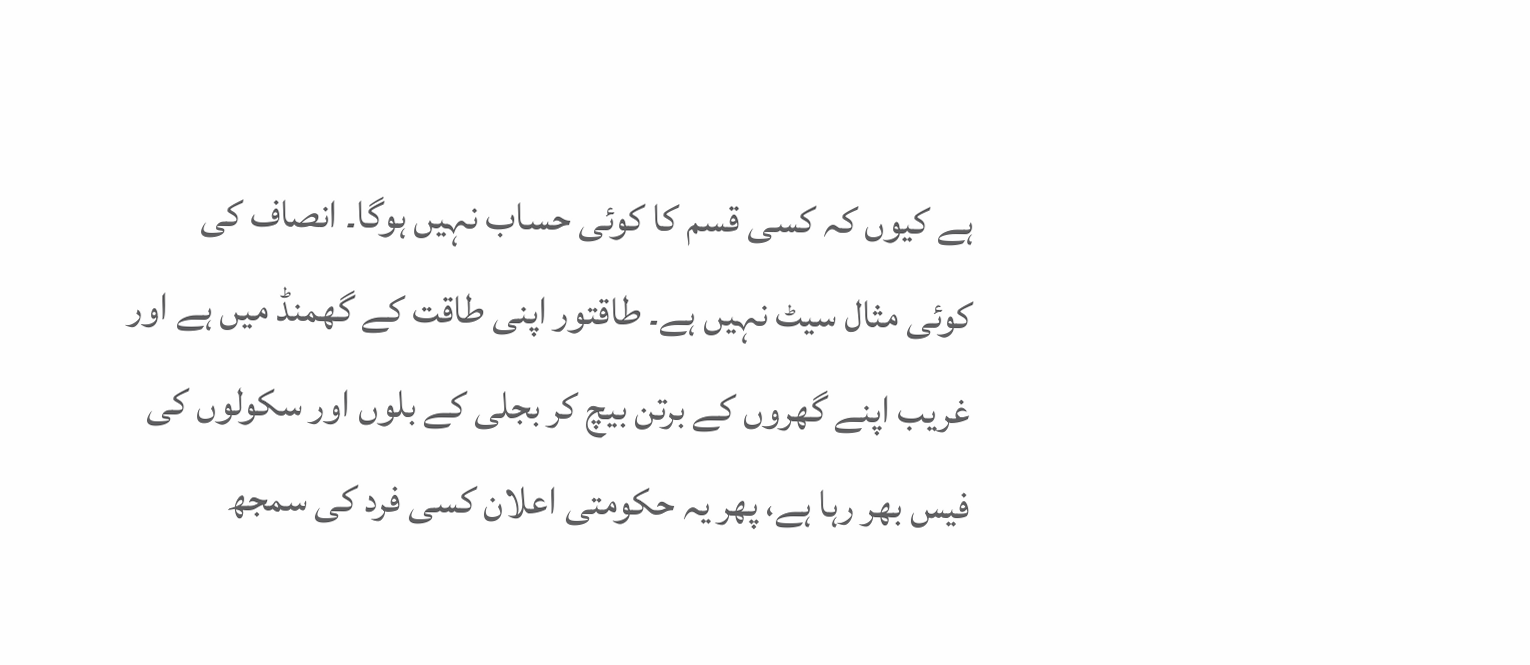ہے کیوں کہ کسی قسم کا کوئی حساب نہیں ہوگا۔ انصاف کی کوئی مثال سیٹ نہیں ہے۔ طاقتور اپنی طاقت کے گھمنڈ میں ہے اور غریب اپنے گھروں کے برتن بیچ کر بجلی کے بلوں اور سکولوں کی فیس بھر رہا ہے، پھر یہ حکومتی اعلان کسی فرد کی سمجھ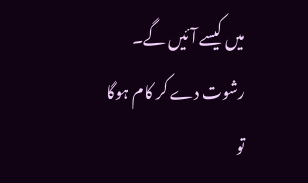میں کیسے آئیں گے۔ رشوت دے کر کام ہوگا تو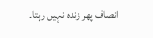انصاف پھر زندہ نہیں رہتا۔